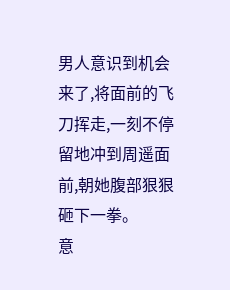男人意识到机会来了,将面前的飞刀挥走,一刻不停留地冲到周遥面前,朝她腹部狠狠砸下一拳。
意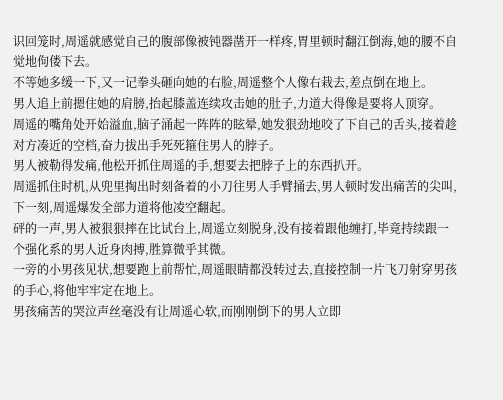识回笼时,周遥就感觉自己的腹部像被钝器凿开一样疼,胃里顿时翻江倒海,她的腰不自觉地佝偻下去。
不等她多缓一下,又一记拳头砸向她的右脸,周遥整个人像右栽去,差点倒在地上。
男人追上前摁住她的肩膀,抬起膝盖连续攻击她的肚子,力道大得像是要将人顶穿。
周遥的嘴角处开始溢血,脑子涌起一阵阵的眩晕,她发狠劲地咬了下自己的舌头,接着趁对方凑近的空档,奋力拔出手死死箍住男人的脖子。
男人被勒得发痛,他松开抓住周遥的手,想要去把脖子上的东西扒开。
周遥抓住时机,从兜里掏出时刻备着的小刀往男人手臂捅去,男人顿时发出痛苦的尖叫,下一刻,周遥爆发全部力道将他凌空翻起。
砰的一声,男人被狠狠摔在比试台上,周遥立刻脱身,没有接着跟他缠打,毕竟持续跟一个强化系的男人近身肉搏,胜算微乎其微。
一旁的小男孩见状,想要跑上前帮忙,周遥眼睛都没转过去,直接控制一片飞刀射穿男孩的手心,将他牢牢定在地上。
男孩痛苦的哭泣声丝毫没有让周遥心软,而刚刚倒下的男人立即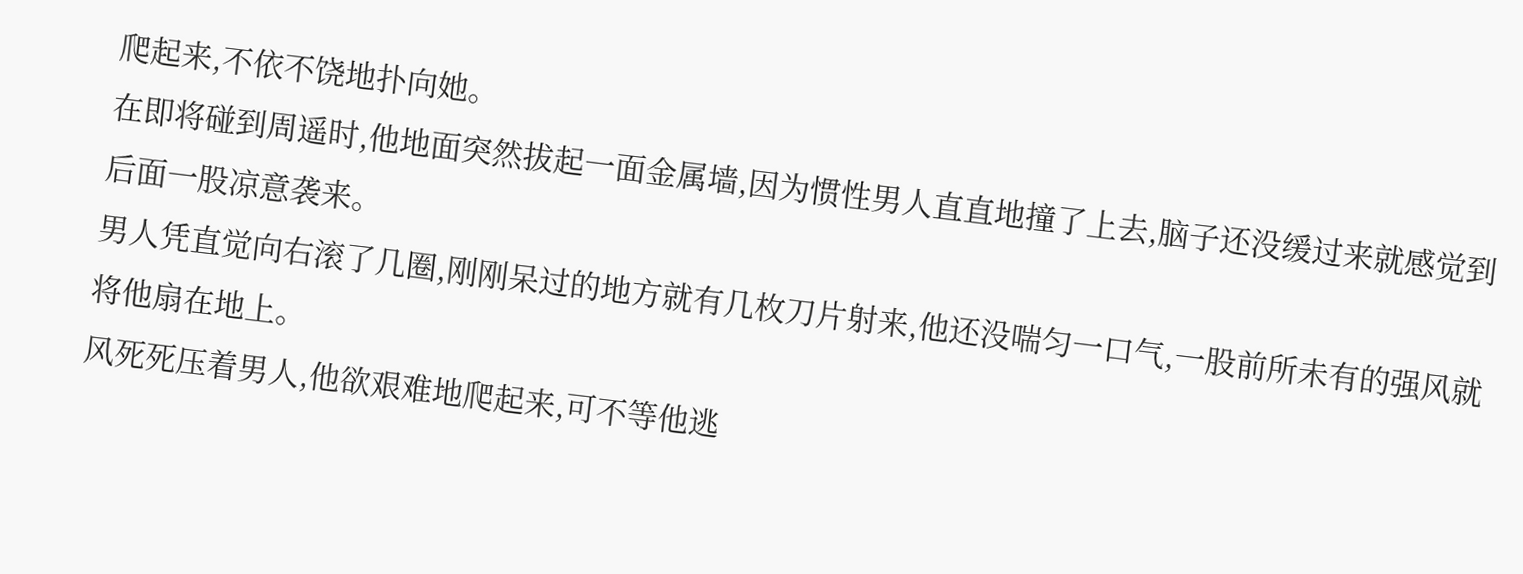爬起来,不依不饶地扑向她。
在即将碰到周遥时,他地面突然拔起一面金属墙,因为惯性男人直直地撞了上去,脑子还没缓过来就感觉到后面一股凉意袭来。
男人凭直觉向右滚了几圈,刚刚呆过的地方就有几枚刀片射来,他还没喘匀一口气,一股前所未有的强风就将他扇在地上。
风死死压着男人,他欲艰难地爬起来,可不等他逃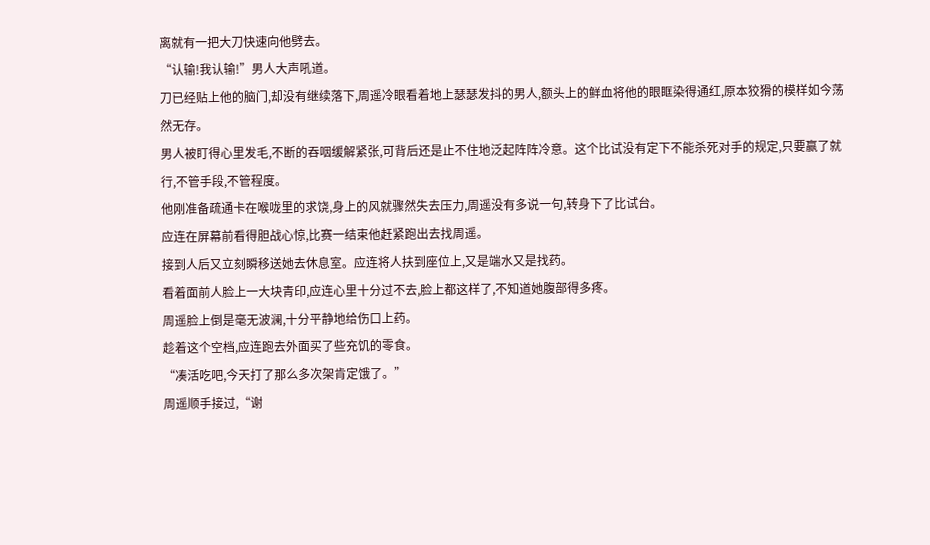离就有一把大刀快速向他劈去。
“认输!我认输!”男人大声吼道。
刀已经贴上他的脑门,却没有继续落下,周遥冷眼看着地上瑟瑟发抖的男人,额头上的鲜血将他的眼眶染得通红,原本狡猾的模样如今荡然无存。
男人被盯得心里发毛,不断的吞咽缓解紧张,可背后还是止不住地泛起阵阵冷意。这个比试没有定下不能杀死对手的规定,只要赢了就行,不管手段,不管程度。
他刚准备疏通卡在喉咙里的求饶,身上的风就骤然失去压力,周遥没有多说一句,转身下了比试台。
应连在屏幕前看得胆战心惊,比赛一结束他赶紧跑出去找周遥。
接到人后又立刻瞬移送她去休息室。应连将人扶到座位上,又是端水又是找药。
看着面前人脸上一大块青印,应连心里十分过不去,脸上都这样了,不知道她腹部得多疼。
周遥脸上倒是毫无波澜,十分平静地给伤口上药。
趁着这个空档,应连跑去外面买了些充饥的零食。
“凑活吃吧,今天打了那么多次架肯定饿了。”
周遥顺手接过,“谢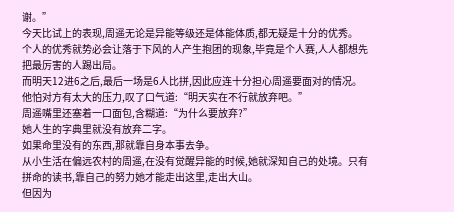谢。”
今天比试上的表现,周遥无论是异能等级还是体能体质,都无疑是十分的优秀。
个人的优秀就势必会让落于下风的人产生抱团的现象,毕竟是个人赛,人人都想先把最厉害的人踢出局。
而明天12进6之后,最后一场是6人比拼,因此应连十分担心周遥要面对的情况。
他怕对方有太大的压力,叹了口气道:“明天实在不行就放弃吧。”
周遥嘴里还塞着一口面包,含糊道:“为什么要放弃?”
她人生的字典里就没有放弃二字。
如果命里没有的东西,那就靠自身本事去争。
从小生活在偏远农村的周遥,在没有觉醒异能的时候,她就深知自己的处境。只有拼命的读书,靠自己的努力她才能走出这里,走出大山。
但因为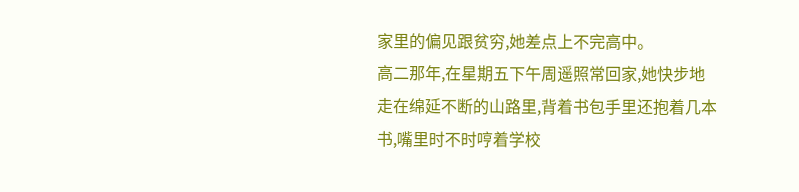家里的偏见跟贫穷,她差点上不完高中。
高二那年,在星期五下午周遥照常回家,她快步地走在绵延不断的山路里,背着书包手里还抱着几本书,嘴里时不时哼着学校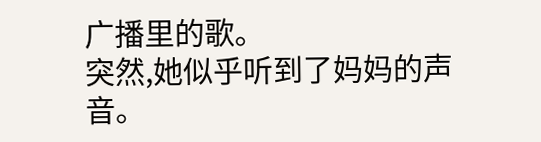广播里的歌。
突然,她似乎听到了妈妈的声音。